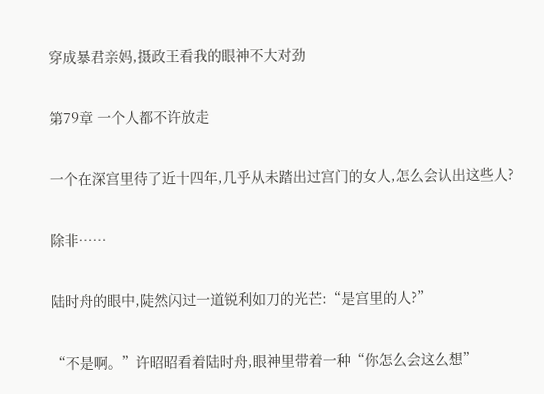穿成暴君亲妈,摄政王看我的眼神不大对劲

第79章 一个人都不许放走

一个在深宫里待了近十四年,几乎从未踏出过宫门的女人,怎么会认出这些人?

除非……

陆时舟的眼中,陡然闪过一道锐利如刀的光芒:“是宫里的人?”

“不是啊。”许昭昭看着陆时舟,眼神里带着一种“你怎么会这么想”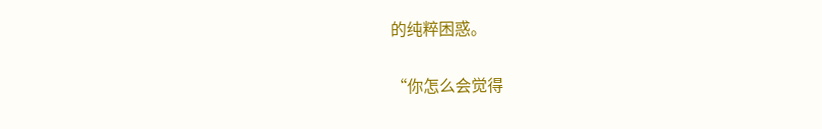的纯粹困惑。

“你怎么会觉得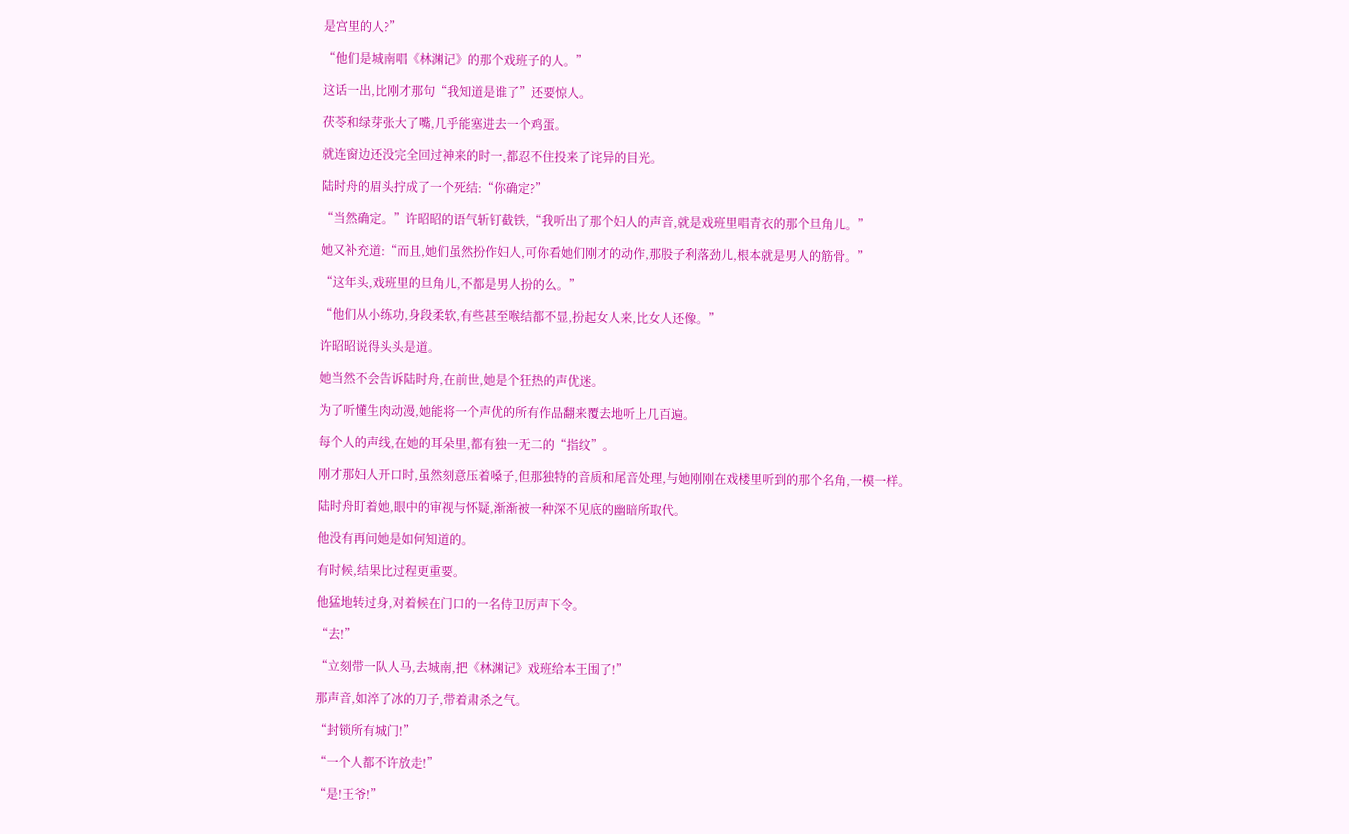是宫里的人?”

“他们是城南唱《林渊记》的那个戏班子的人。”

这话一出,比刚才那句“我知道是谁了”还要惊人。

茯苓和绿芽张大了嘴,几乎能塞进去一个鸡蛋。

就连窗边还没完全回过神来的时一,都忍不住投来了诧异的目光。

陆时舟的眉头拧成了一个死结:“你确定?”

“当然确定。”许昭昭的语气斩钉截铁,“我听出了那个妇人的声音,就是戏班里唱青衣的那个旦角儿。”

她又补充道:“而且,她们虽然扮作妇人,可你看她们刚才的动作,那股子利落劲儿,根本就是男人的筋骨。”

“这年头,戏班里的旦角儿,不都是男人扮的么。”

“他们从小练功,身段柔软,有些甚至喉结都不显,扮起女人来,比女人还像。”

许昭昭说得头头是道。

她当然不会告诉陆时舟,在前世,她是个狂热的声优迷。

为了听懂生肉动漫,她能将一个声优的所有作品翻来覆去地听上几百遍。

每个人的声线,在她的耳朵里,都有独一无二的“指纹”。

刚才那妇人开口时,虽然刻意压着嗓子,但那独特的音质和尾音处理,与她刚刚在戏楼里听到的那个名角,一模一样。

陆时舟盯着她,眼中的审视与怀疑,渐渐被一种深不见底的幽暗所取代。

他没有再问她是如何知道的。

有时候,结果比过程更重要。

他猛地转过身,对着候在门口的一名侍卫厉声下令。

“去!”

“立刻带一队人马,去城南,把《林渊记》戏班给本王围了!”

那声音,如淬了冰的刀子,带着肃杀之气。

“封锁所有城门!”

“一个人都不许放走!”

“是!王爷!”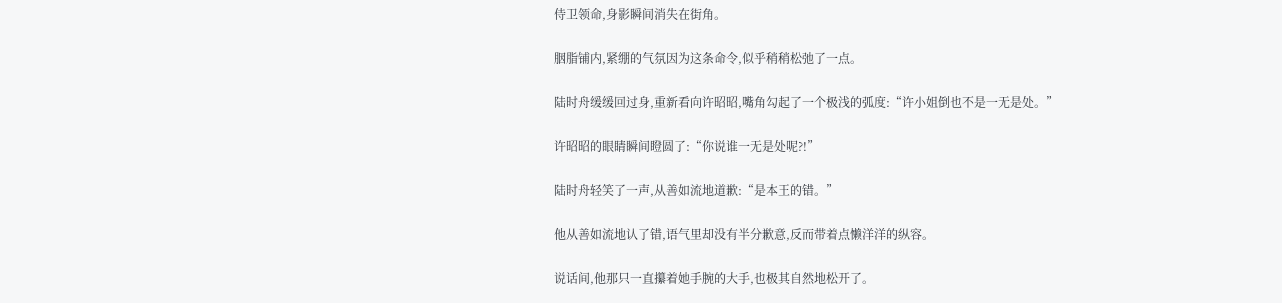侍卫领命,身影瞬间消失在街角。

胭脂铺内,紧绷的气氛因为这条命令,似乎稍稍松弛了一点。

陆时舟缓缓回过身,重新看向许昭昭,嘴角勾起了一个极浅的弧度:“许小姐倒也不是一无是处。”

许昭昭的眼睛瞬间瞪圆了:“你说谁一无是处呢?!”

陆时舟轻笑了一声,从善如流地道歉:“是本王的错。”

他从善如流地认了错,语气里却没有半分歉意,反而带着点懒洋洋的纵容。

说话间,他那只一直攥着她手腕的大手,也极其自然地松开了。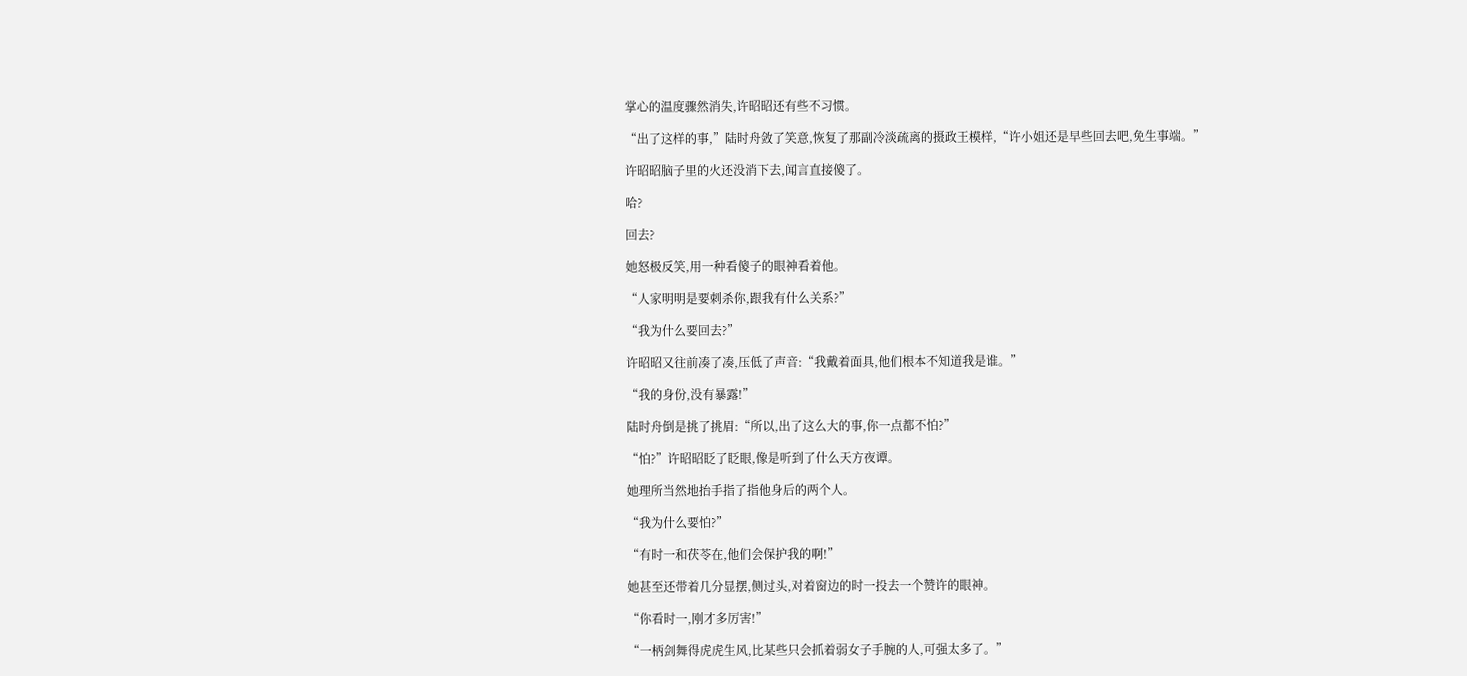掌心的温度骤然消失,许昭昭还有些不习惯。

“出了这样的事,”陆时舟敛了笑意,恢复了那副冷淡疏离的摄政王模样,“许小姐还是早些回去吧,免生事端。”

许昭昭脑子里的火还没消下去,闻言直接傻了。

哈?

回去?

她怒极反笑,用一种看傻子的眼神看着他。

“人家明明是要刺杀你,跟我有什么关系?”

“我为什么要回去?”

许昭昭又往前凑了凑,压低了声音:“我戴着面具,他们根本不知道我是谁。”

“我的身份,没有暴露!”

陆时舟倒是挑了挑眉:“所以,出了这么大的事,你一点都不怕?”

“怕?”许昭昭眨了眨眼,像是听到了什么天方夜谭。

她理所当然地抬手指了指他身后的两个人。

“我为什么要怕?”

“有时一和茯苓在,他们会保护我的啊!”

她甚至还带着几分显摆,侧过头,对着窗边的时一投去一个赞许的眼神。

“你看时一,刚才多厉害!”

“一柄剑舞得虎虎生风,比某些只会抓着弱女子手腕的人,可强太多了。”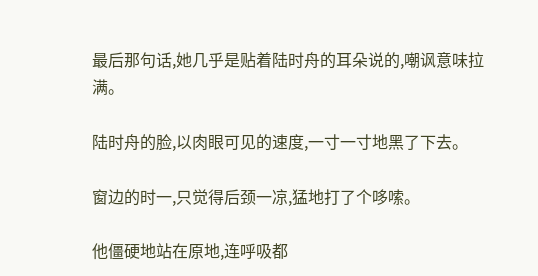最后那句话,她几乎是贴着陆时舟的耳朵说的,嘲讽意味拉满。

陆时舟的脸,以肉眼可见的速度,一寸一寸地黑了下去。

窗边的时一,只觉得后颈一凉,猛地打了个哆嗦。

他僵硬地站在原地,连呼吸都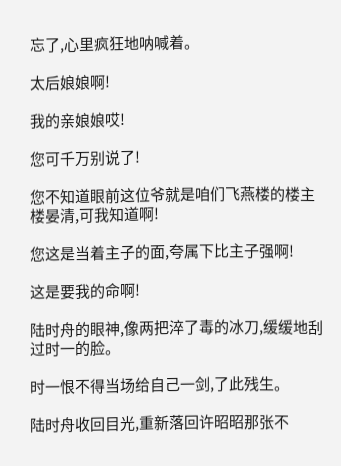忘了,心里疯狂地呐喊着。

太后娘娘啊!

我的亲娘娘哎!

您可千万别说了!

您不知道眼前这位爷就是咱们飞燕楼的楼主楼晏清,可我知道啊!

您这是当着主子的面,夸属下比主子强啊!

这是要我的命啊!

陆时舟的眼神,像两把淬了毒的冰刀,缓缓地刮过时一的脸。

时一恨不得当场给自己一剑,了此残生。

陆时舟收回目光,重新落回许昭昭那张不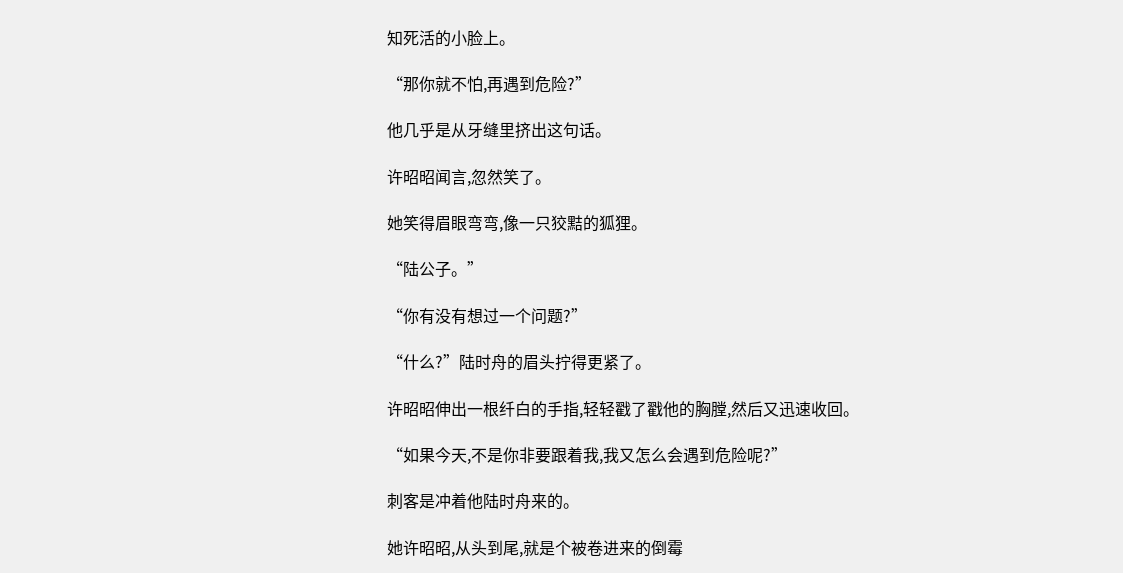知死活的小脸上。

“那你就不怕,再遇到危险?”

他几乎是从牙缝里挤出这句话。

许昭昭闻言,忽然笑了。

她笑得眉眼弯弯,像一只狡黠的狐狸。

“陆公子。”

“你有没有想过一个问题?”

“什么?”陆时舟的眉头拧得更紧了。

许昭昭伸出一根纤白的手指,轻轻戳了戳他的胸膛,然后又迅速收回。

“如果今天,不是你非要跟着我,我又怎么会遇到危险呢?”

刺客是冲着他陆时舟来的。

她许昭昭,从头到尾,就是个被卷进来的倒霉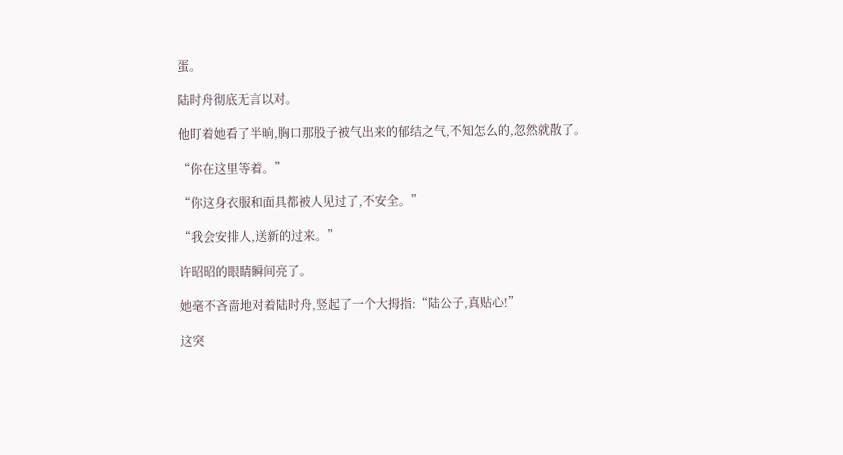蛋。

陆时舟彻底无言以对。

他盯着她看了半晌,胸口那股子被气出来的郁结之气,不知怎么的,忽然就散了。

“你在这里等着。”

“你这身衣服和面具都被人见过了,不安全。”

“我会安排人,送新的过来。”

许昭昭的眼睛瞬间亮了。

她毫不吝啬地对着陆时舟,竖起了一个大拇指:“陆公子,真贴心!”

这突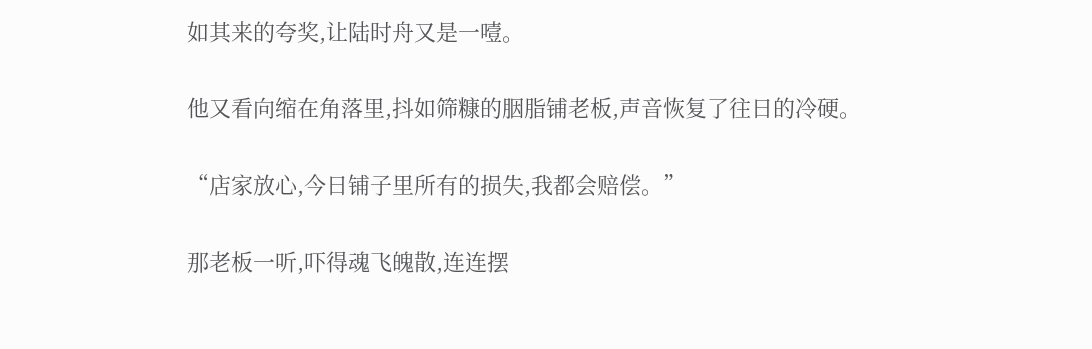如其来的夸奖,让陆时舟又是一噎。

他又看向缩在角落里,抖如筛糠的胭脂铺老板,声音恢复了往日的冷硬。

“店家放心,今日铺子里所有的损失,我都会赔偿。”

那老板一听,吓得魂飞魄散,连连摆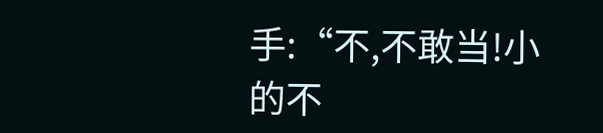手:“不,不敢当!小的不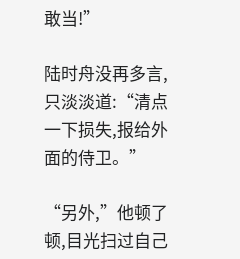敢当!”

陆时舟没再多言,只淡淡道:“清点一下损失,报给外面的侍卫。”

“另外,”他顿了顿,目光扫过自己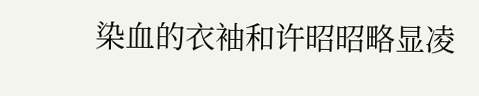染血的衣袖和许昭昭略显凌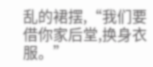乱的裙摆,“我们要借你家后堂,换身衣服。”